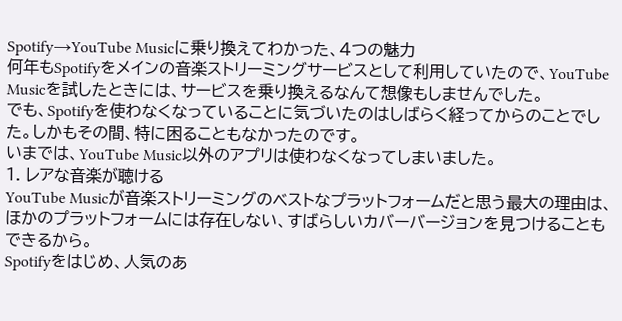Spotify→YouTube Musicに乗り換えてわかった、4つの魅力
何年もSpotifyをメインの音楽ストリーミングサービスとして利用していたので、YouTube Musicを試したときには、サービスを乗り換えるなんて想像もしませんでした。
でも、Spotifyを使わなくなっていることに気づいたのはしばらく経ってからのことでした。しかもその間、特に困ることもなかったのです。
いまでは、YouTube Music以外のアプリは使わなくなってしまいました。
1. レアな音楽が聴ける
YouTube Musicが音楽ストリーミングのベストなプラットフォームだと思う最大の理由は、ほかのプラットフォームには存在しない、すばらしいカバーバージョンを見つけることもできるから。
Spotifyをはじめ、人気のあ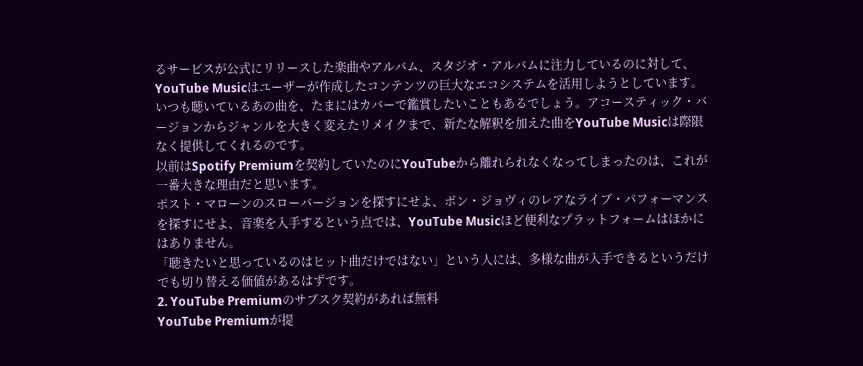るサービスが公式にリリースした楽曲やアルバム、スタジオ・アルバムに注力しているのに対して、YouTube Musicはユーザーが作成したコンテンツの巨大なエコシステムを活用しようとしています。
いつも聴いているあの曲を、たまにはカバーで鑑賞したいこともあるでしょう。アコースティック・バージョンからジャンルを大きく変えたリメイクまで、新たな解釈を加えた曲をYouTube Musicは際限なく提供してくれるのです。
以前はSpotify Premiumを契約していたのにYouTubeから離れられなくなってしまったのは、これが一番大きな理由だと思います。
ポスト・マローンのスローバージョンを探すにせよ、ボン・ジョヴィのレアなライブ・パフォーマンスを探すにせよ、音楽を入手するという点では、YouTube Musicほど便利なプラットフォームはほかにはありません。
「聴きたいと思っているのはヒット曲だけではない」という人には、多様な曲が入手できるというだけでも切り替える価値があるはずです。
2. YouTube Premiumのサブスク契約があれば無料
YouTube Premiumが提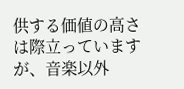供する価値の高さは際立っていますが、音楽以外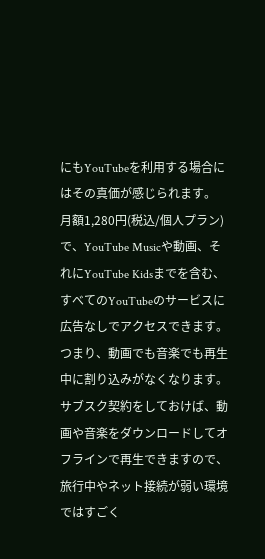にもYouTubeを利用する場合にはその真価が感じられます。
月額1,280円(税込/個人プラン)で、YouTube Musicや動画、それにYouTube Kidsまでを含む、すべてのYouTubeのサービスに広告なしでアクセスできます。
つまり、動画でも音楽でも再生中に割り込みがなくなります。サブスク契約をしておけば、動画や音楽をダウンロードしてオフラインで再生できますので、旅行中やネット接続が弱い環境ではすごく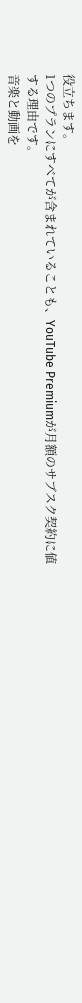役立ちます。
1つのプランにすべてが含まれていることも、YouTube Premiumが月額のサブスク契約に値する理由です。
音楽と動画を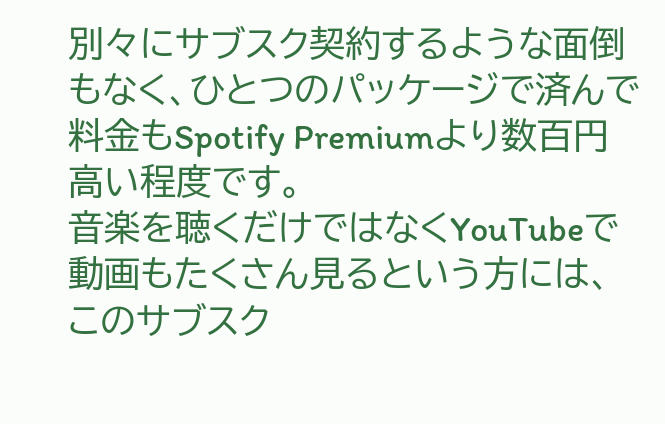別々にサブスク契約するような面倒もなく、ひとつのパッケージで済んで料金もSpotify Premiumより数百円高い程度です。
音楽を聴くだけではなくYouTubeで動画もたくさん見るという方には、このサブスク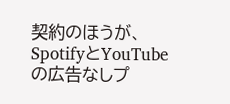契約のほうが、SpotifyとYouTubeの広告なしプ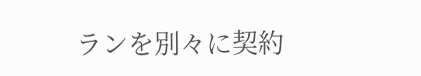ランを別々に契約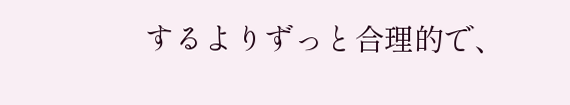するよりずっと合理的で、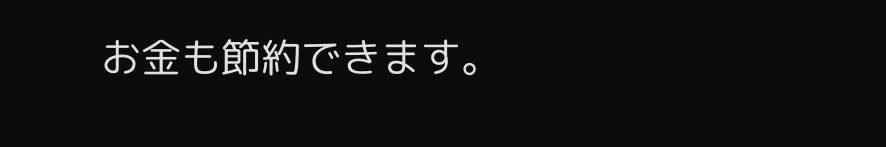お金も節約できます。